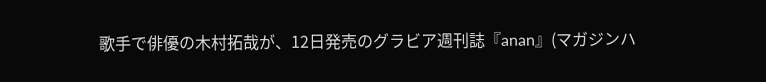歌手で俳優の木村拓哉が、12日発売のグラビア週刊誌『anan』(マガジンハ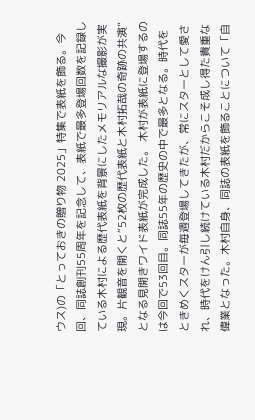ウス)の「とっておきの贈り物 2025」特集で表紙を飾る。今回、同誌創刊55周年を記念して、表紙で最多登場回数を記録している木村による歴代表紙を背景にしたメモリアルな撮影が実現。片観音を開くと“52枚の歴代表紙と木村拓哉の奇跡の共演”となる見開きワイド表紙が完成した。 木村が表紙に登場するのは今回で53回目。同誌55年の歴史の中で最多となる。時代をときめくスターが毎週登場してきたが、常にスターとして愛され、時代をけん引し続けている木村だからこそ成し得た貴重な偉業となった。木村自身、同誌の表紙を飾ることについて「自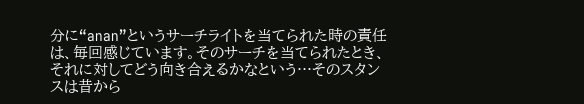分に“anan”というサーチライトを当てられた時の責任は、毎回感じています。そのサーチを当てられたとき、それに対してどう向き合えるかなという…そのスタンスは昔から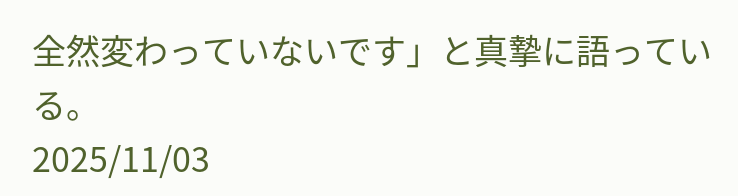全然変わっていないです」と真摯に語っている。
2025/11/03